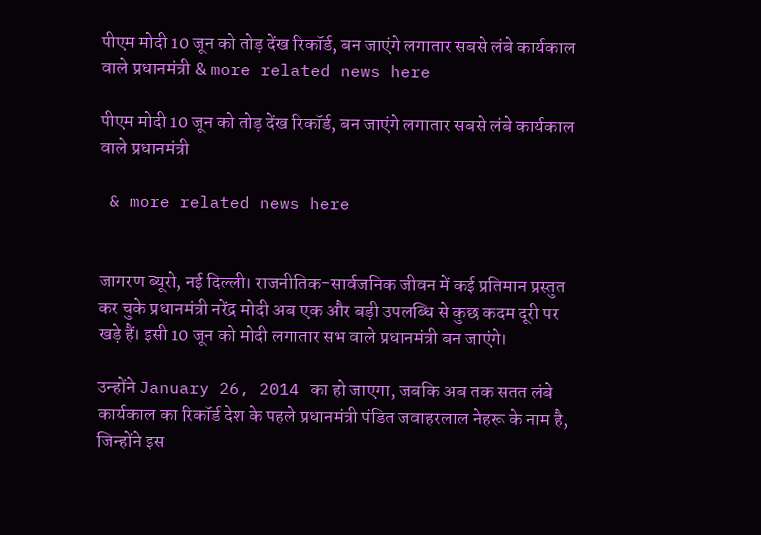पीएम मोदी 10 जून को तोड़ देंख रिकॉर्ड, बन जाएंगे लगातार सबसे लंबे कार्यकाल वाले प्रधानमंत्री & more related news here

पीएम मोदी 10 जून को तोड़ देंख रिकॉर्ड, बन जाएंगे लगातार सबसे लंबे कार्यकाल वाले प्रधानमंत्री

 & more related news here


जागरण ब्यूरो, नई दिल्ली। राजनीतिक-सार्वजनिक जीवन में कई प्रतिमान प्रस्तुत कर चुके प्रधानमंत्री नरेंद्र मोदी अब एक और बड़ी उपलब्धि से कुछ कदम दूरी पर खड़े हैं। इसी 10 जून को मोदी लगातार सभ वाले प्रधानमंत्री बन जाएंगे।

उन्होंने January 26, 2014 का हो जाएगा, जबकि अब तक सतत लंबे कार्यकाल का रिकॉर्ड देश के पहले प्रधानमंत्री पंडित जवाहरलाल नेहरू के नाम है, जिन्होंने इस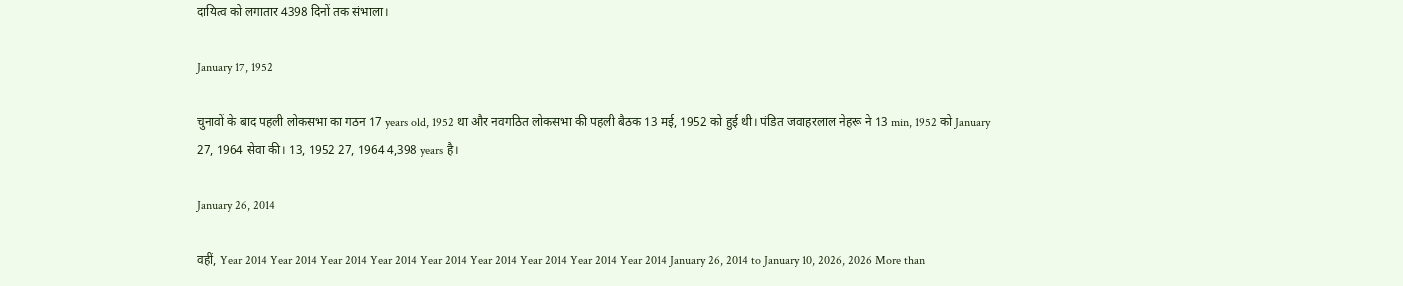दायित्व को लगातार 4398 दिनों तक संभाला।

January 17, 1952

चुनावों के बाद पहली लोकसभा का गठन 17 years old, 1952 था और नवगठित लोकसभा की पहली बैठक 13 मई, 1952 को हुई थी। पंडित जवाहरलाल नेहरू ने 13 min, 1952 को January 27, 1964 सेवा की। 13, 1952 27, 1964 4,398 years है।

January 26, 2014

वहीं, Year 2014 Year 2014 Year 2014 Year 2014 Year 2014 Year 2014 Year 2014 Year 2014 Year 2014 January 26, 2014 to January 10, 2026, 2026 More than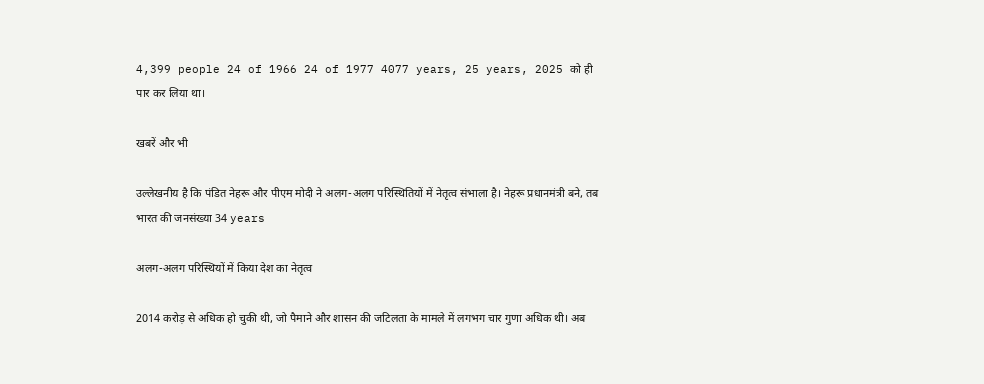4,399 people 24 of 1966 24 of 1977 4077 years, 25 years, 2025 को ही पार कर लिया था।

खबरें और भी

उल्लेखनीय है कि पंडित नेहरू और पीएम मोदी ने अलग-अलग परिस्थितियों में नेतृत्व संभाला है। नेहरू प्रधानमंत्री बने, तब भारत की जनसंख्या 34 years

अलग-अलग परिस्थियों में किया देश का नेतृत्व

2014 करोड़ से अधिक हो चुकी थी, जो पैमाने और शासन की जटिलता के मामले में लगभग चार गुणा अधिक थी। अब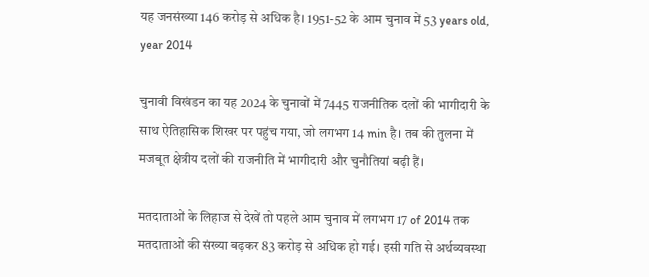यह जनसंख्या 146 करोड़ से अधिक है। 1951-52 के आम चुनाव में 53 years old, year 2014

चुनावी विखंडन का यह 2024 के चुनावों में 7445 राजनीतिक दलों की भागीदारी के साथ ऐतिहासिक शिखर पर पहुंच गया, जो लगभग 14 min है। तब की तुलना में मजबूत क्षेत्रीय दलों की राजनीति में भागीदारी और चुनौतियां बढ़ी हैं।

मतदाताओं के लिहाज से देखें तो पहले आम चुनाव में लगभग 17 of 2014 तक मतदाताओं की संख्या बढ़कर 83 करोड़ से अधिक हो गई। इसी गति से अर्थव्यवस्था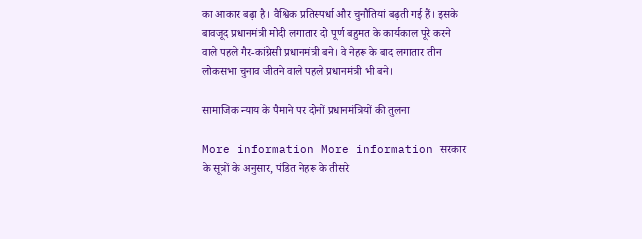का आकार बढ़ा है। वैश्विक प्रतिस्पर्धा और चुनौतियां बढ़ती गई हैं। इसके बावजूद प्रधानमंत्री मोदी लगातार दो पूर्ण बहुमत के कार्यकाल पूरे करने वाले पहले गैर-कांग्रेसी प्रधानमंत्री बने। वे नेहरू के बाद लगातार तीन लोकसभा चुनाव जीतने वाले पहले प्रधानमंत्री भी बने।

सामाजिक न्याय के पैमाने पर दोनों प्रधानमंत्रियों की तुलना

More information More information सरकार के सूत्रों के अनुसार, पंडित नेहरू के तीसरे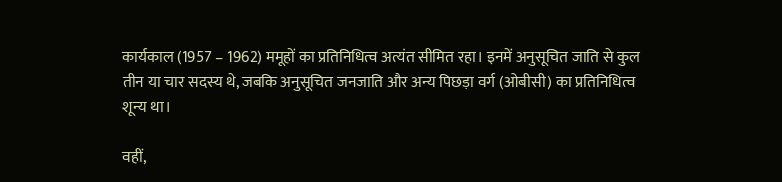कार्यकाल (1957 – 1962) ममूहों का प्रतिनिधित्व अत्यंत सीमित रहा। इनमें अनुसूचित जाति से कुल तीन या चार सदस्य थे, जबकि अनुसूचित जनजाति और अन्य पिछड़ा वर्ग (ओबीसी) का प्रतिनिधित्व शून्य था।

वहीं,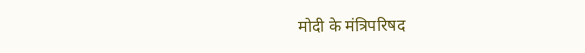मोदी के मंत्रिपरिषद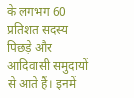के लगभग 60 प्रतिशत सदस्य पिछड़े और आदिवासी समुदायों से आते हैं। इनमें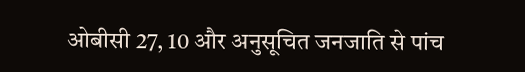ओबीसी 27, 10 और अनुसूचित जनजाति से पांच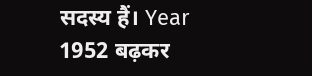सदस्य हैं। Year 1952 बढ़कर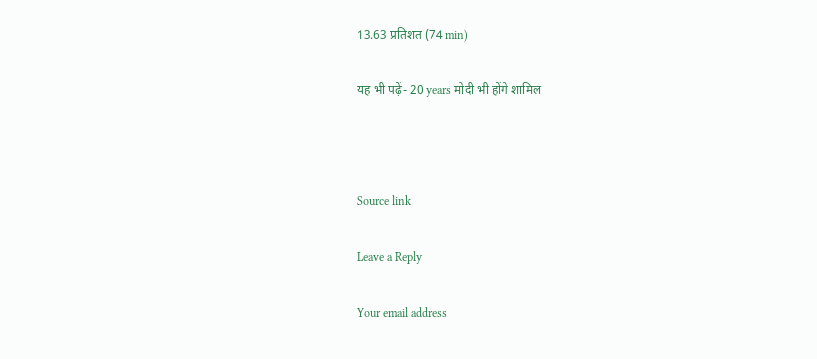13.63 प्रतिशत (74 min)

यह भी पढ़ें- 20 years मोदी भी होंगे शामिल



Source link

Leave a Reply

Your email address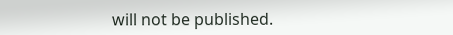will not be published.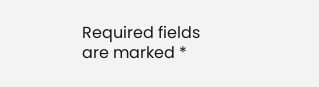Required fields are marked *